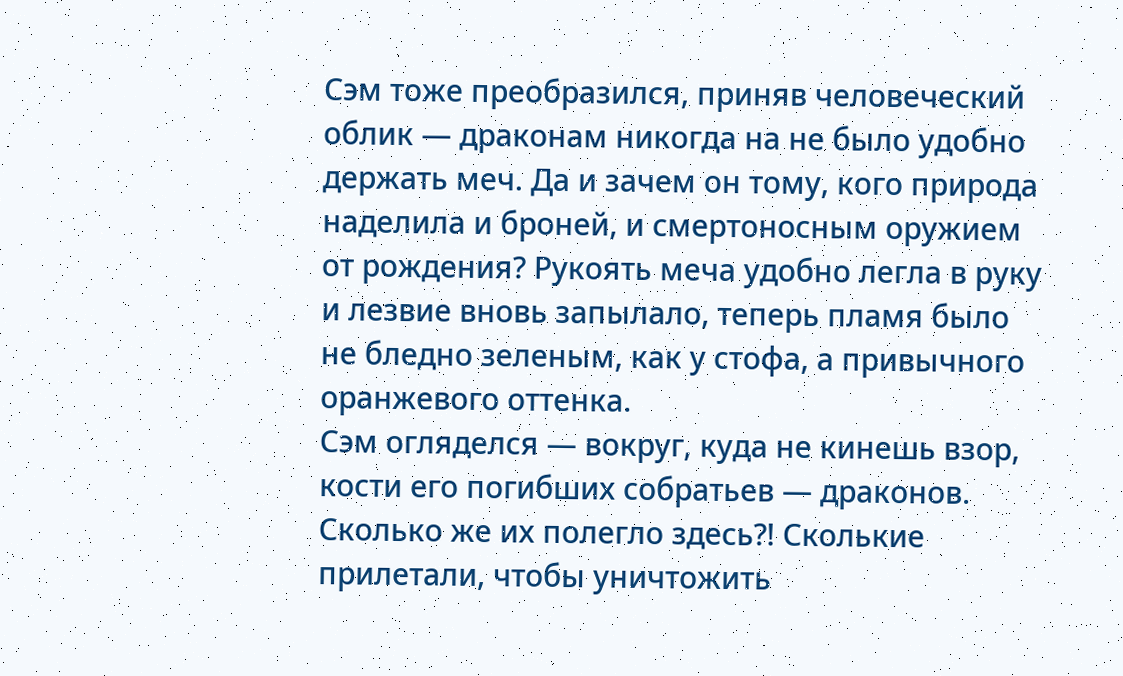Сэм тоже преобразился, приняв человеческий облик — драконам никогда на не было удобно держать меч. Да и зачем он тому, кого природа наделила и броней, и смертоносным оружием от рождения? Рукоять меча удобно легла в руку и лезвие вновь запылало, теперь пламя было не бледно зеленым, как у стофа, а привычного оранжевого оттенка.
Сэм огляделся — вокруг, куда не кинешь взор, кости его погибших собратьев — драконов. Сколько же их полегло здесь?! Сколькие прилетали, чтобы уничтожить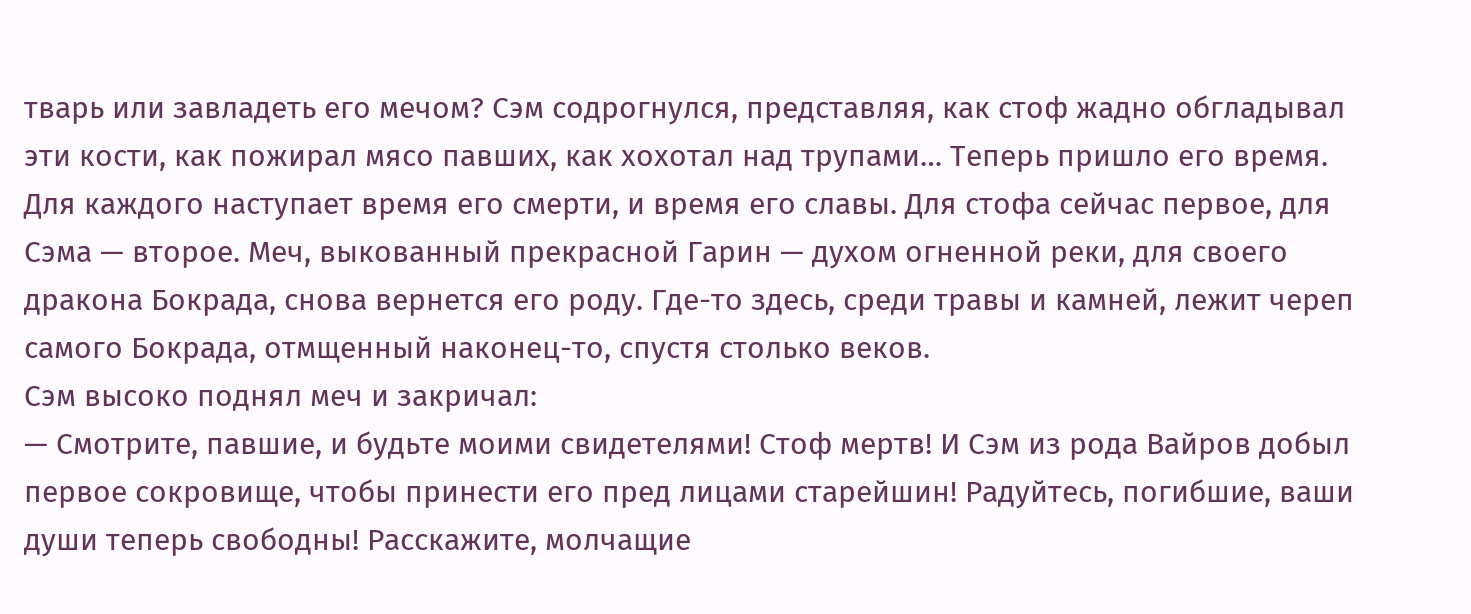тварь или завладеть его мечом? Сэм содрогнулся, представляя, как стоф жадно обгладывал эти кости, как пожирал мясо павших, как хохотал над трупами… Теперь пришло его время. Для каждого наступает время его смерти, и время его славы. Для стофа сейчас первое, для Сэма — второе. Меч, выкованный прекрасной Гарин — духом огненной реки, для своего дракона Бокрада, снова вернется его роду. Где-то здесь, среди травы и камней, лежит череп самого Бокрада, отмщенный наконец-то, спустя столько веков.
Сэм высоко поднял меч и закричал:
— Смотрите, павшие, и будьте моими свидетелями! Стоф мертв! И Сэм из рода Вайров добыл первое сокровище, чтобы принести его пред лицами старейшин! Радуйтесь, погибшие, ваши души теперь свободны! Расскажите, молчащие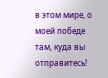в этом мире, о моей победе там, куда вы отправитесь!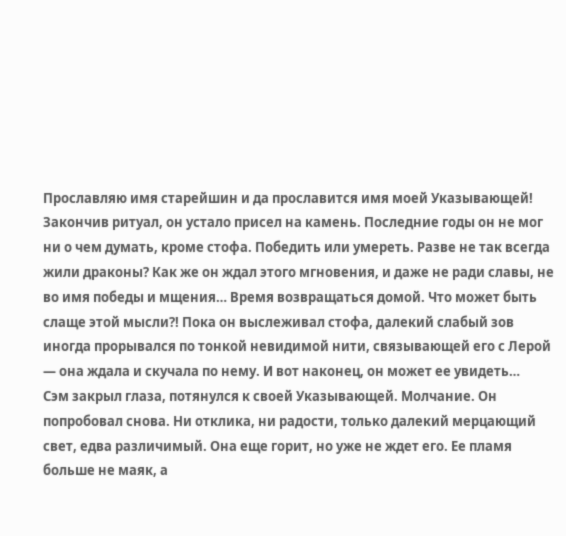Прославляю имя старейшин и да прославится имя моей Указывающей!
Закончив ритуал, он устало присел на камень. Последние годы он не мог ни о чем думать, кроме стофа. Победить или умереть. Разве не так всегда жили драконы? Как же он ждал этого мгновения, и даже не ради славы, не во имя победы и мщения… Время возвращаться домой. Что может быть слаще этой мысли?! Пока он выслеживал стофа, далекий слабый зов иногда прорывался по тонкой невидимой нити, связывающей его с Лерой — она ждала и скучала по нему. И вот наконец, он может ее увидеть…
Сэм закрыл глаза, потянулся к своей Указывающей. Молчание. Он попробовал снова. Ни отклика, ни радости, только далекий мерцающий свет, едва различимый. Она еще горит, но уже не ждет его. Ее пламя больше не маяк, а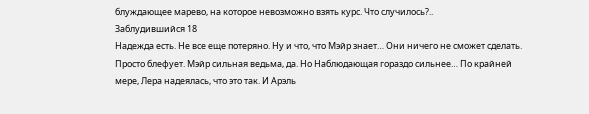блуждающее марево, на которое невозможно взять курс. Что случилось?..
Заблудившийся 18
Надежда есть. Не все еще потеряно. Ну и что, что Мэйр знает… Они ничего не сможет сделать. Просто блефует. Мэйр сильная ведьма, да. Но Наблюдающая гораздо сильнее… По крайней мере, Лера надеялась, что это так. И Арэль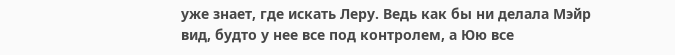уже знает, где искать Леру. Ведь как бы ни делала Мэйр вид, будто у нее все под контролем, а Юю все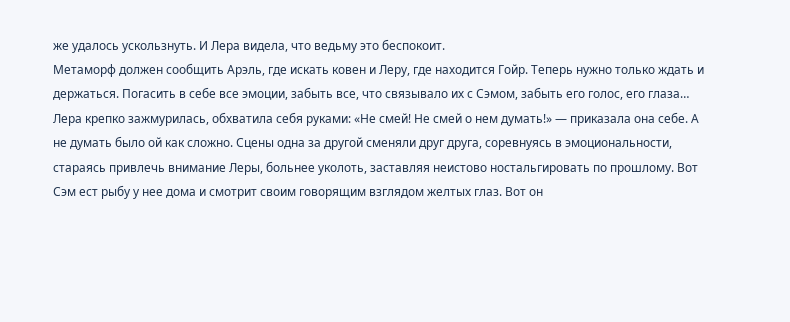же удалось ускользнуть. И Лера видела, что ведьму это беспокоит.
Метаморф должен сообщить Арэль, где искать ковен и Леру, где находится Гойр. Теперь нужно только ждать и держаться. Погасить в себе все эмоции, забыть все, что связывало их с Сэмом, забыть его голос, его глаза…
Лера крепко зажмурилась, обхватила себя руками: «Не смей! Не смей о нем думать!» — приказала она себе. А не думать было ой как сложно. Сцены одна за другой сменяли друг друга, соревнуясь в эмоциональности, стараясь привлечь внимание Леры, больнее уколоть, заставляя неистово ностальгировать по прошлому. Вот Сэм ест рыбу у нее дома и смотрит своим говорящим взглядом желтых глаз. Вот он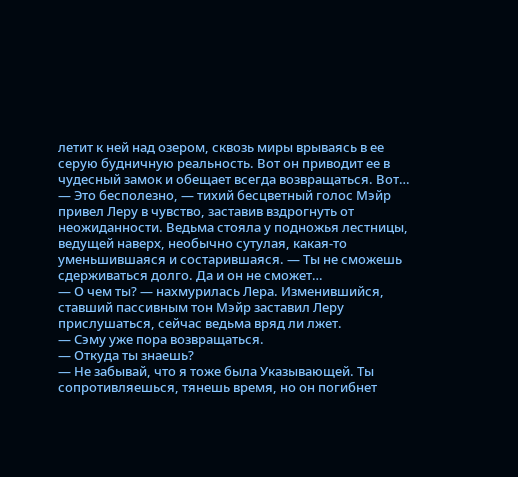летит к ней над озером, сквозь миры врываясь в ее серую будничную реальность. Вот он приводит ее в чудесный замок и обещает всегда возвращаться. Вот…
— Это бесполезно, — тихий бесцветный голос Мэйр привел Леру в чувство, заставив вздрогнуть от неожиданности. Ведьма стояла у подножья лестницы, ведущей наверх, необычно сутулая, какая-то уменьшившаяся и состарившаяся. — Ты не сможешь сдерживаться долго. Да и он не сможет…
— О чем ты? — нахмурилась Лера. Изменившийся, ставший пассивным тон Мэйр заставил Леру прислушаться, сейчас ведьма вряд ли лжет.
— Сэму уже пора возвращаться.
— Откуда ты знаешь?
— Не забывай, что я тоже была Указывающей. Ты сопротивляешься, тянешь время, но он погибнет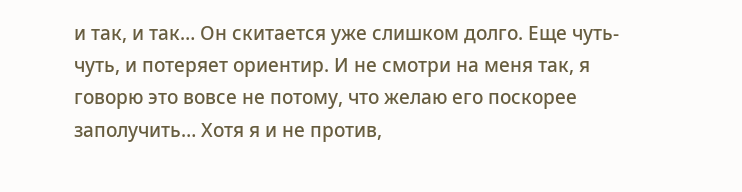и так, и так… Он скитается уже слишком долго. Еще чуть-чуть, и потеряет ориентир. И не смотри на меня так, я говорю это вовсе не потому, что желаю его поскорее заполучить… Хотя я и не против,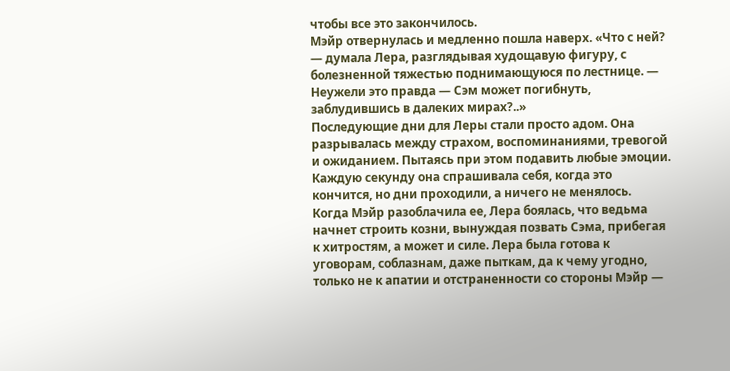чтобы все это закончилось.
Мэйр отвернулась и медленно пошла наверх. «Что с ней? — думала Лера, разглядывая худощавую фигуру, с болезненной тяжестью поднимающуюся по лестнице. — Неужели это правда — Сэм может погибнуть, заблудившись в далеких мирах?..»
Последующие дни для Леры стали просто адом. Она разрывалась между страхом, воспоминаниями, тревогой и ожиданием. Пытаясь при этом подавить любые эмоции. Каждую секунду она спрашивала себя, когда это кончится, но дни проходили, а ничего не менялось.
Когда Мэйр разоблачила ее, Лера боялась, что ведьма начнет строить козни, вынуждая позвать Сэма, прибегая к хитростям, а может и силе. Лера была готова к уговорам, соблазнам, даже пыткам, да к чему угодно, только не к апатии и отстраненности со стороны Мэйр —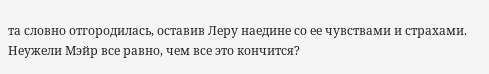та словно отгородилась, оставив Леру наедине со ее чувствами и страхами. Неужели Мэйр все равно, чем все это кончится?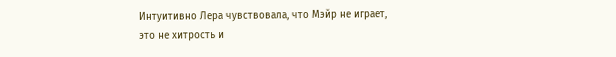Интуитивно Лера чувствовала, что Мэйр не играет, это не хитрость и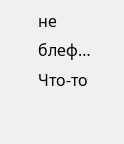не блеф… Что-то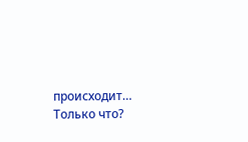происходит… Только что?